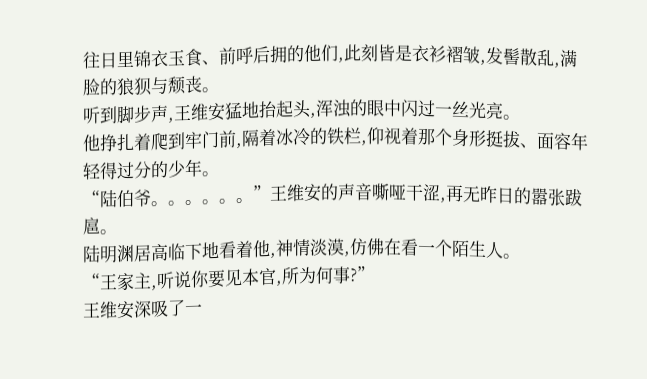往日里锦衣玉食、前呼后拥的他们,此刻皆是衣衫褶皱,发髻散乱,满脸的狼狈与颓丧。
听到脚步声,王维安猛地抬起头,浑浊的眼中闪过一丝光亮。
他挣扎着爬到牢门前,隔着冰冷的铁栏,仰视着那个身形挺拔、面容年轻得过分的少年。
“陆伯爷。。。。。。”王维安的声音嘶哑干涩,再无昨日的嚣张跋扈。
陆明渊居高临下地看着他,神情淡漠,仿佛在看一个陌生人。
“王家主,听说你要见本官,所为何事?”
王维安深吸了一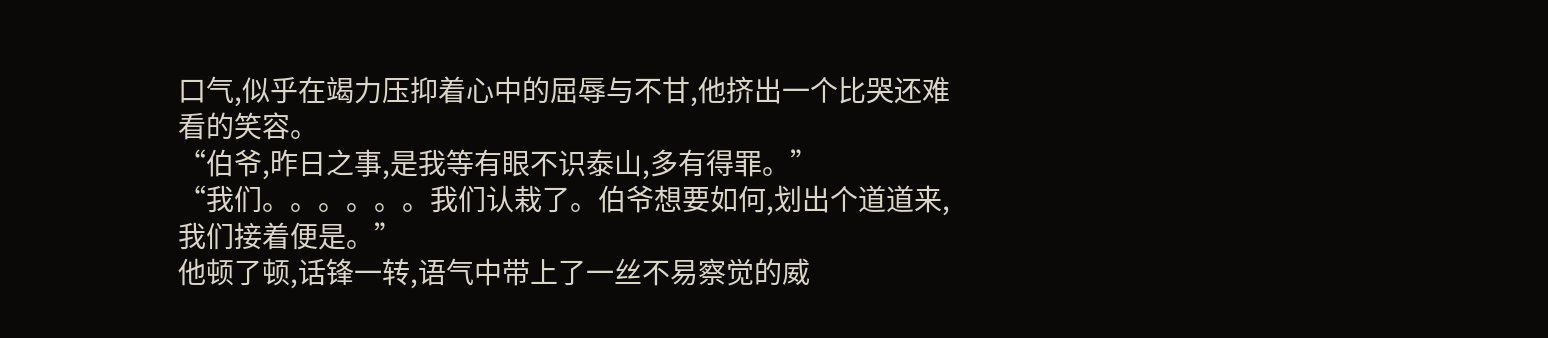口气,似乎在竭力压抑着心中的屈辱与不甘,他挤出一个比哭还难看的笑容。
“伯爷,昨日之事,是我等有眼不识泰山,多有得罪。”
“我们。。。。。。我们认栽了。伯爷想要如何,划出个道道来,我们接着便是。”
他顿了顿,话锋一转,语气中带上了一丝不易察觉的威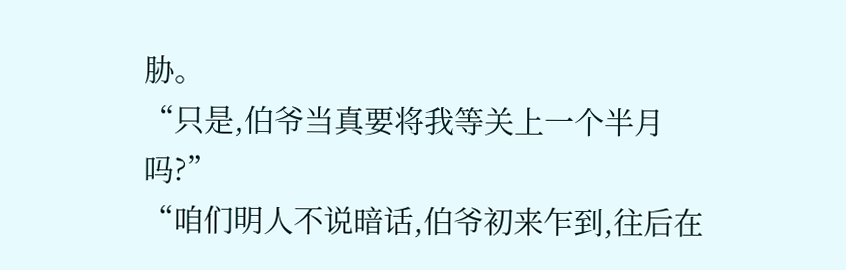胁。
“只是,伯爷当真要将我等关上一个半月吗?”
“咱们明人不说暗话,伯爷初来乍到,往后在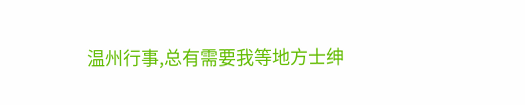温州行事,总有需要我等地方士绅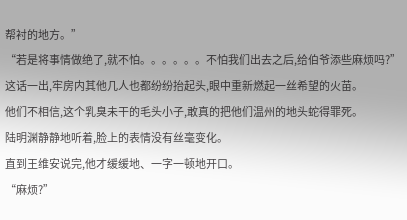帮衬的地方。”
“若是将事情做绝了,就不怕。。。。。。不怕我们出去之后,给伯爷添些麻烦吗?”
这话一出,牢房内其他几人也都纷纷抬起头,眼中重新燃起一丝希望的火苗。
他们不相信,这个乳臭未干的毛头小子,敢真的把他们温州的地头蛇得罪死。
陆明渊静静地听着,脸上的表情没有丝毫变化。
直到王维安说完,他才缓缓地、一字一顿地开口。
“麻烦?”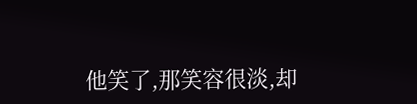他笑了,那笑容很淡,却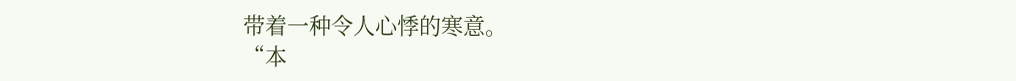带着一种令人心悸的寒意。
“本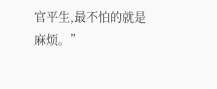官平生,最不怕的就是麻烦。”